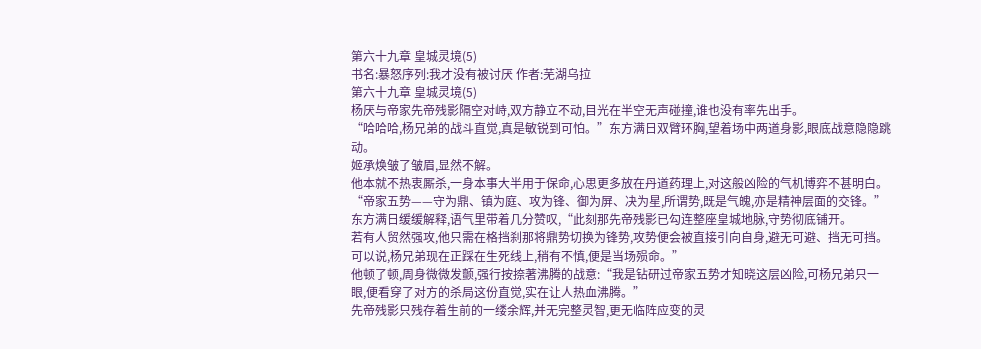第六十九章 皇城灵境(5)
书名:暴怒序列:我才没有被讨厌 作者:芜湖乌拉
第六十九章 皇城灵境(5)
杨厌与帝家先帝残影隔空对峙,双方静立不动,目光在半空无声碰撞,谁也没有率先出手。
“哈哈哈,杨兄弟的战斗直觉,真是敏锐到可怕。”东方满日双臂环胸,望着场中两道身影,眼底战意隐隐跳动。
姬承焕皱了皱眉,显然不解。
他本就不热衷厮杀,一身本事大半用于保命,心思更多放在丹道药理上,对这般凶险的气机博弈不甚明白。
“帝家五势——守为鼎、镇为庭、攻为锋、御为屏、决为星,所谓势,既是气魄,亦是精神层面的交锋。”东方满日缓缓解释,语气里带着几分赞叹,“此刻那先帝残影已勾连整座皇城地脉,守势彻底铺开。
若有人贸然强攻,他只需在格挡刹那将鼎势切换为锋势,攻势便会被直接引向自身,避无可避、挡无可挡。
可以说,杨兄弟现在正踩在生死线上,稍有不慎,便是当场殒命。”
他顿了顿,周身微微发颤,强行按捺著沸腾的战意:“我是钻研过帝家五势才知晓这层凶险,可杨兄弟只一眼,便看穿了对方的杀局这份直觉,实在让人热血沸腾。”
先帝残影只残存着生前的一缕余辉,并无完整灵智,更无临阵应变的灵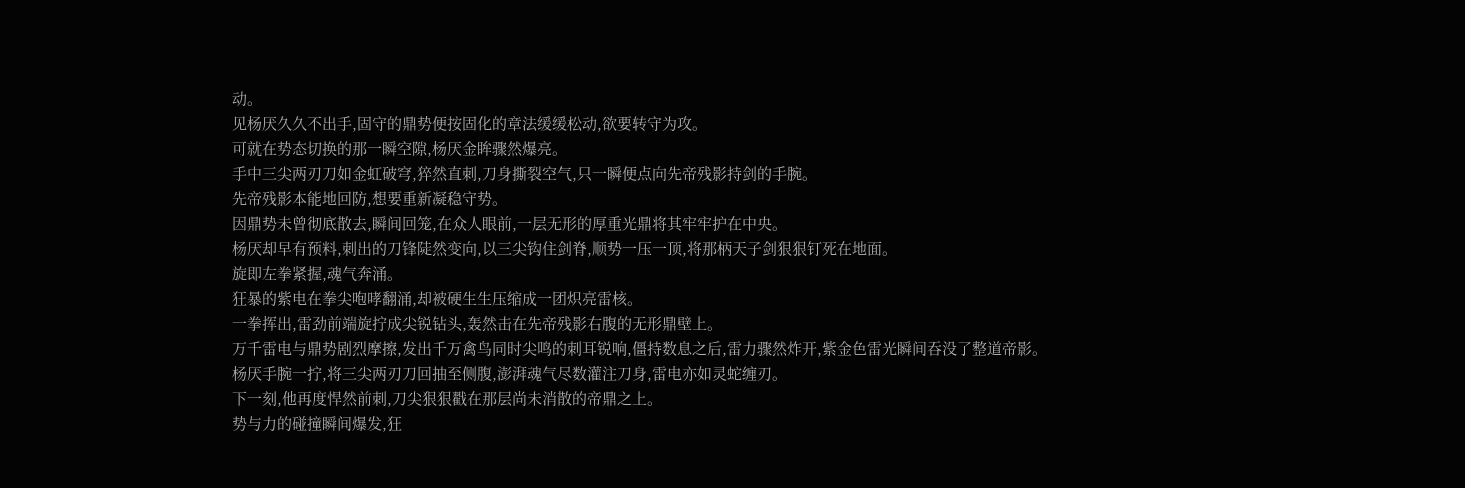动。
见杨厌久久不出手,固守的鼎势便按固化的章法缓缓松动,欲要转守为攻。
可就在势态切换的那一瞬空隙,杨厌金眸骤然爆亮。
手中三尖两刃刀如金虹破穹,猝然直刺,刀身撕裂空气,只一瞬便点向先帝残影持剑的手腕。
先帝残影本能地回防,想要重新凝稳守势。
因鼎势未曾彻底散去,瞬间回笼,在众人眼前,一层无形的厚重光鼎将其牢牢护在中央。
杨厌却早有预料,刺出的刀锋陡然变向,以三尖钩住剑脊,顺势一压一顶,将那柄天子剑狠狠钉死在地面。
旋即左拳紧握,魂气奔涌。
狂暴的紫电在拳尖咆哮翻涌,却被硬生生压缩成一团炽亮雷核。
一拳挥出,雷劲前端旋拧成尖锐钻头,轰然击在先帝残影右腹的无形鼎壁上。
万千雷电与鼎势剧烈摩擦,发出千万禽鸟同时尖鸣的刺耳锐响,僵持数息之后,雷力骤然炸开,紫金色雷光瞬间吞没了整道帝影。
杨厌手腕一拧,将三尖两刃刀回抽至侧腹,澎湃魂气尽数灌注刀身,雷电亦如灵蛇缠刃。
下一刻,他再度悍然前刺,刀尖狠狠戳在那层尚未消散的帝鼎之上。
势与力的碰撞瞬间爆发,狂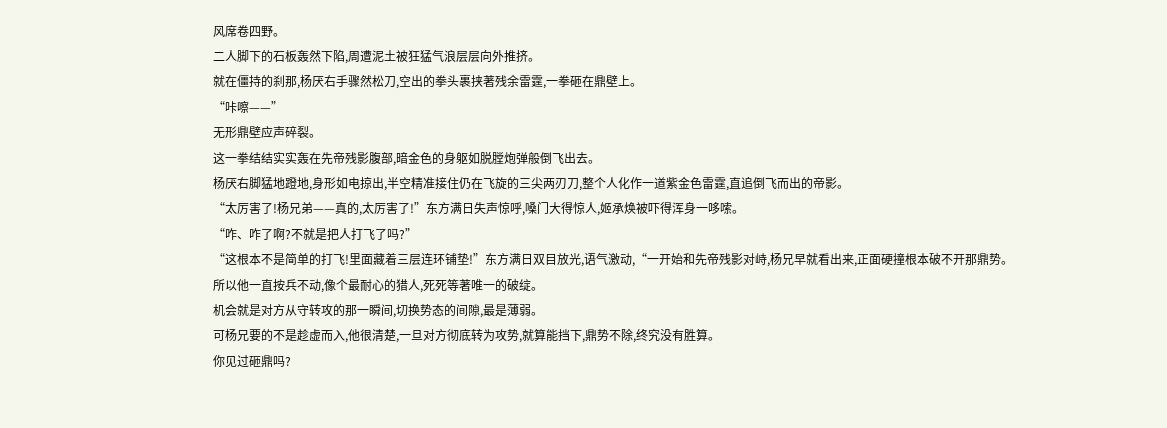风席卷四野。
二人脚下的石板轰然下陷,周遭泥土被狂猛气浪层层向外推挤。
就在僵持的刹那,杨厌右手骤然松刀,空出的拳头裹挟著残余雷霆,一拳砸在鼎壁上。
“咔嚓——”
无形鼎壁应声碎裂。
这一拳结结实实轰在先帝残影腹部,暗金色的身躯如脱膛炮弹般倒飞出去。
杨厌右脚猛地蹬地,身形如电掠出,半空精准接住仍在飞旋的三尖两刃刀,整个人化作一道紫金色雷霆,直追倒飞而出的帝影。
“太厉害了!杨兄弟——真的,太厉害了!”东方满日失声惊呼,嗓门大得惊人,姬承焕被吓得浑身一哆嗦。
“咋、咋了啊?不就是把人打飞了吗?”
“这根本不是简单的打飞!里面藏着三层连环铺垫!”东方满日双目放光,语气激动,“一开始和先帝残影对峙,杨兄早就看出来,正面硬撞根本破不开那鼎势。
所以他一直按兵不动,像个最耐心的猎人,死死等著唯一的破绽。
机会就是对方从守转攻的那一瞬间,切换势态的间隙,最是薄弱。
可杨兄要的不是趁虚而入,他很清楚,一旦对方彻底转为攻势,就算能挡下,鼎势不除,终究没有胜算。
你见过砸鼎吗?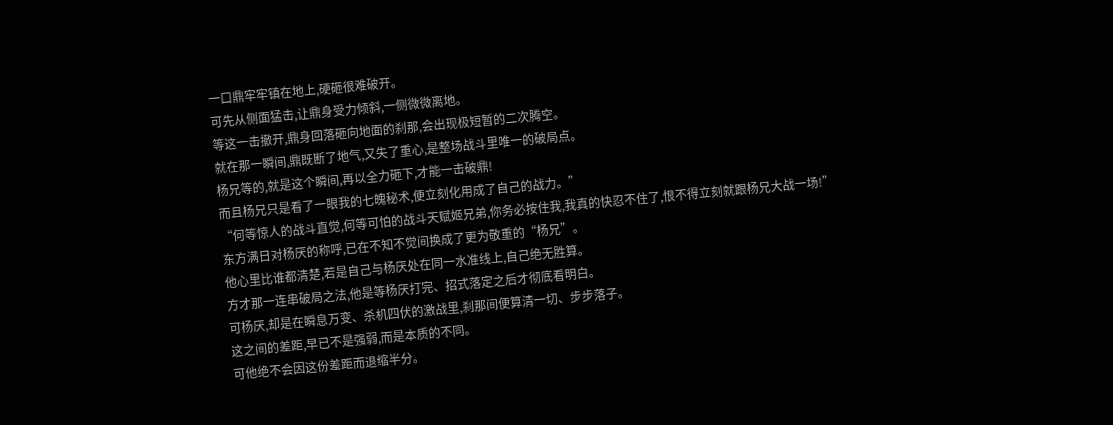一口鼎牢牢镇在地上,硬砸很难破开。
可先从侧面猛击,让鼎身受力倾斜,一侧微微离地。
等这一击撤开,鼎身回落砸向地面的刹那,会出现极短暂的二次腾空。
就在那一瞬间,鼎既断了地气,又失了重心,是整场战斗里唯一的破局点。
杨兄等的,就是这个瞬间,再以全力砸下,才能一击破鼎!
而且杨兄只是看了一眼我的七魄秘术,便立刻化用成了自己的战力。”
“何等惊人的战斗直觉,何等可怕的战斗天赋姬兄弟,你务必按住我,我真的快忍不住了,恨不得立刻就跟杨兄大战一场!”
东方满日对杨厌的称呼,已在不知不觉间换成了更为敬重的“杨兄”。
他心里比谁都清楚,若是自己与杨厌处在同一水准线上,自己绝无胜算。
方才那一连串破局之法,他是等杨厌打完、招式落定之后才彻底看明白。
可杨厌,却是在瞬息万变、杀机四伏的激战里,刹那间便算清一切、步步落子。
这之间的差距,早已不是强弱,而是本质的不同。
可他绝不会因这份差距而退缩半分。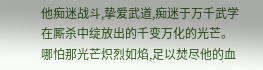他痴迷战斗,挚爱武道,痴迷于万千武学在厮杀中绽放出的千变万化的光芒。
哪怕那光芒炽烈如焰,足以焚尽他的血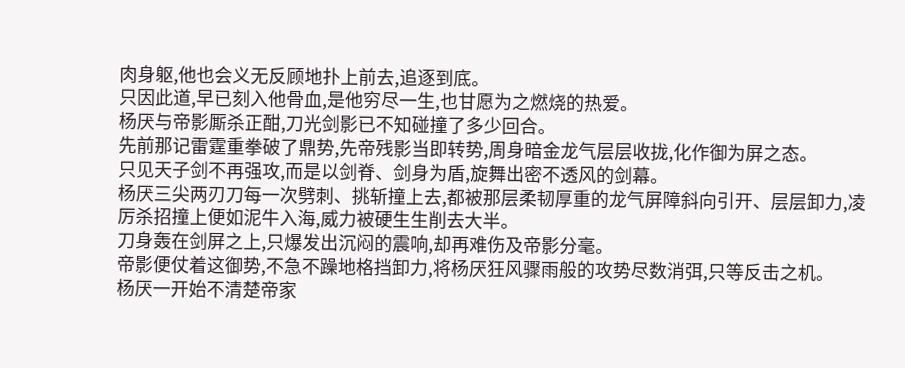肉身躯,他也会义无反顾地扑上前去,追逐到底。
只因此道,早已刻入他骨血,是他穷尽一生,也甘愿为之燃烧的热爱。
杨厌与帝影厮杀正酣,刀光剑影已不知碰撞了多少回合。
先前那记雷霆重拳破了鼎势,先帝残影当即转势,周身暗金龙气层层收拢,化作御为屏之态。
只见天子剑不再强攻,而是以剑脊、剑身为盾,旋舞出密不透风的剑幕。
杨厌三尖两刃刀每一次劈刺、挑斩撞上去,都被那层柔韧厚重的龙气屏障斜向引开、层层卸力,凌厉杀招撞上便如泥牛入海,威力被硬生生削去大半。
刀身轰在剑屏之上,只爆发出沉闷的震响,却再难伤及帝影分毫。
帝影便仗着这御势,不急不躁地格挡卸力,将杨厌狂风骤雨般的攻势尽数消弭,只等反击之机。
杨厌一开始不清楚帝家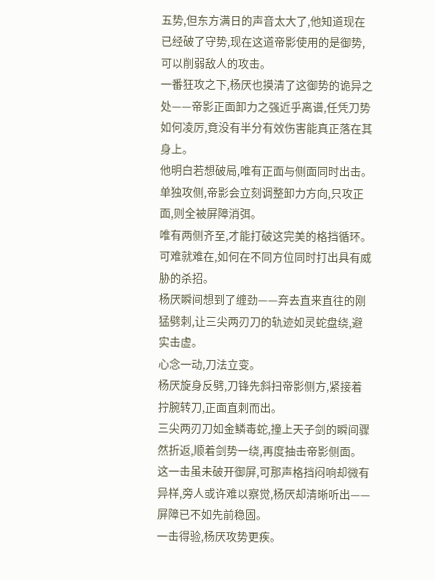五势,但东方满日的声音太大了,他知道现在已经破了守势,现在这道帝影使用的是御势,可以削弱敌人的攻击。
一番狂攻之下,杨厌也摸清了这御势的诡异之处——帝影正面卸力之强近乎离谱,任凭刀势如何凌厉,竟没有半分有效伤害能真正落在其身上。
他明白若想破局,唯有正面与侧面同时出击。
单独攻侧,帝影会立刻调整卸力方向,只攻正面,则全被屏障消弭。
唯有两侧齐至,才能打破这完美的格挡循环。
可难就难在,如何在不同方位同时打出具有威胁的杀招。
杨厌瞬间想到了缠劲——弃去直来直往的刚猛劈刺,让三尖两刃刀的轨迹如灵蛇盘绕,避实击虚。
心念一动,刀法立变。
杨厌旋身反劈,刀锋先斜扫帝影侧方,紧接着拧腕转刀,正面直刺而出。
三尖两刃刀如金鳞毒蛇,撞上天子剑的瞬间骤然折返,顺着剑势一绕,再度抽击帝影侧面。
这一击虽未破开御屏,可那声格挡闷响却微有异样,旁人或许难以察觉,杨厌却清晰听出——屏障已不如先前稳固。
一击得验,杨厌攻势更疾。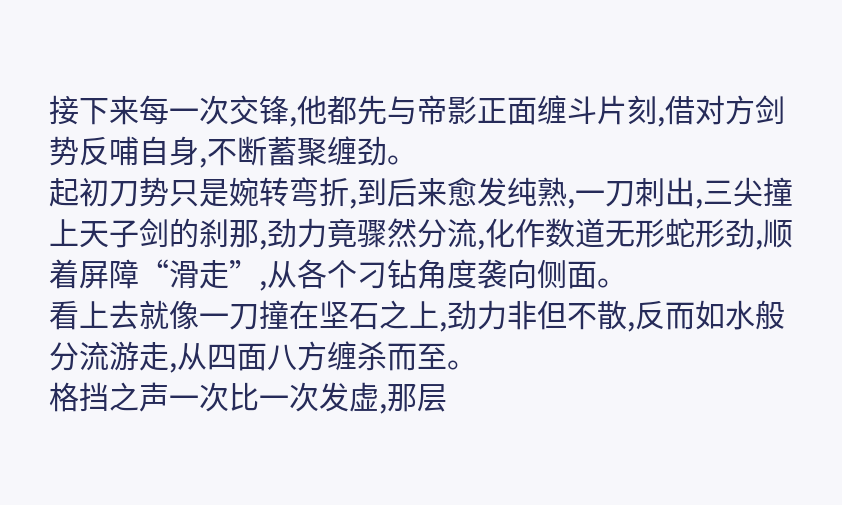接下来每一次交锋,他都先与帝影正面缠斗片刻,借对方剑势反哺自身,不断蓄聚缠劲。
起初刀势只是婉转弯折,到后来愈发纯熟,一刀刺出,三尖撞上天子剑的刹那,劲力竟骤然分流,化作数道无形蛇形劲,顺着屏障“滑走”,从各个刁钻角度袭向侧面。
看上去就像一刀撞在坚石之上,劲力非但不散,反而如水般分流游走,从四面八方缠杀而至。
格挡之声一次比一次发虚,那层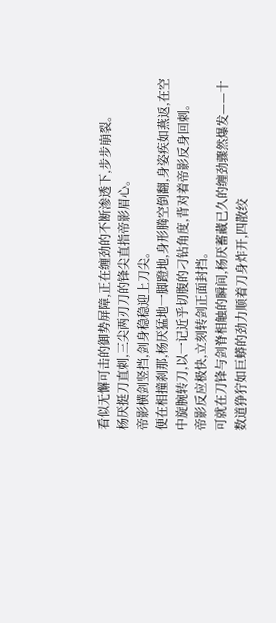看似无懈可击的御势屏障,正在缠劲的不断渗透下,步步崩裂。
杨厌挺刀直刺,三尖两刃刀的锋尖直指帝影眉心。
帝影横剑竖挡,剑身稳稳迎上刀尖。
便在相撞刹那,杨厌猛地一脚蹬地,身形腾空倒翻,身姿疾如燕返,在空中旋腕转刀,以一记近乎切腹的刁钻角度,背对着帝影反身回刺。
帝影反应极快,立刻转剑正面封挡。
可就在刀锋与剑脊相触的瞬间,杨厌蓄藏已久的缠劲骤然爆发——十数道狰狞如巨蟒的劲力顺着刀身炸开,四散绞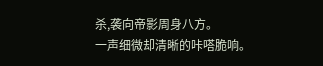杀,袭向帝影周身八方。
一声细微却清晰的咔嗒脆响。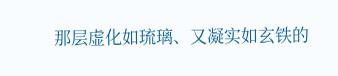那层虚化如琉璃、又凝实如玄铁的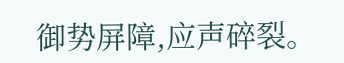御势屏障,应声碎裂。